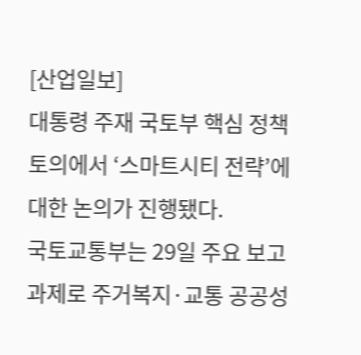[산업일보]
대통령 주재 국토부 핵심 정책토의에서 ‘스마트시티 전략’에 대한 논의가 진행됐다.
국토교통부는 29일 주요 보고과제로 주거복지·교통 공공성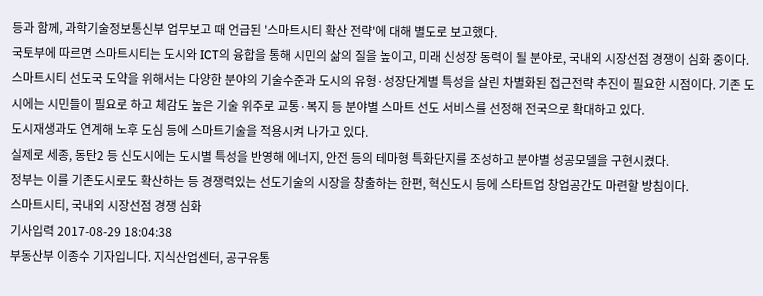등과 함께, 과학기술정보통신부 업무보고 때 언급된 '스마트시티 확산 전략'에 대해 별도로 보고했다.
국토부에 따르면 스마트시티는 도시와 ICT의 융합을 통해 시민의 삶의 질을 높이고, 미래 신성장 동력이 될 분야로, 국내외 시장선점 경쟁이 심화 중이다.
스마트시티 선도국 도약을 위해서는 다양한 분야의 기술수준과 도시의 유형·성장단계별 특성을 살린 차별화된 접근전략 추진이 필요한 시점이다. 기존 도시에는 시민들이 필요로 하고 체감도 높은 기술 위주로 교통·복지 등 분야별 스마트 선도 서비스를 선정해 전국으로 확대하고 있다.
도시재생과도 연계해 노후 도심 등에 스마트기술을 적용시켜 나가고 있다.
실제로 세종, 동탄2 등 신도시에는 도시별 특성을 반영해 에너지, 안전 등의 테마형 특화단지를 조성하고 분야별 성공모델을 구현시켰다.
정부는 이를 기존도시로도 확산하는 등 경쟁력있는 선도기술의 시장을 창출하는 한편, 혁신도시 등에 스타트업 창업공간도 마련할 방침이다.
스마트시티, 국내외 시장선점 경쟁 심화
기사입력 2017-08-29 18:04:38
부동산부 이종수 기자입니다. 지식산업센터, 공구유통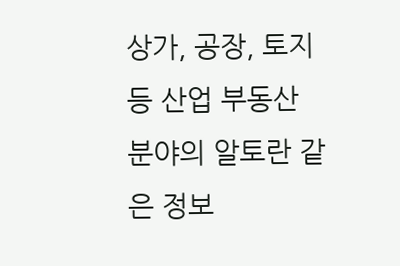상가, 공장, 토지 등 산업 부동산 분야의 알토란 같은 정보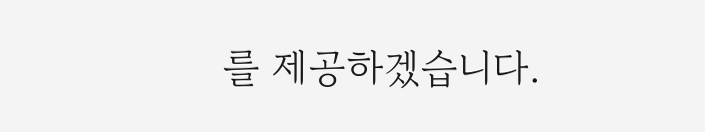를 제공하겠습니다.